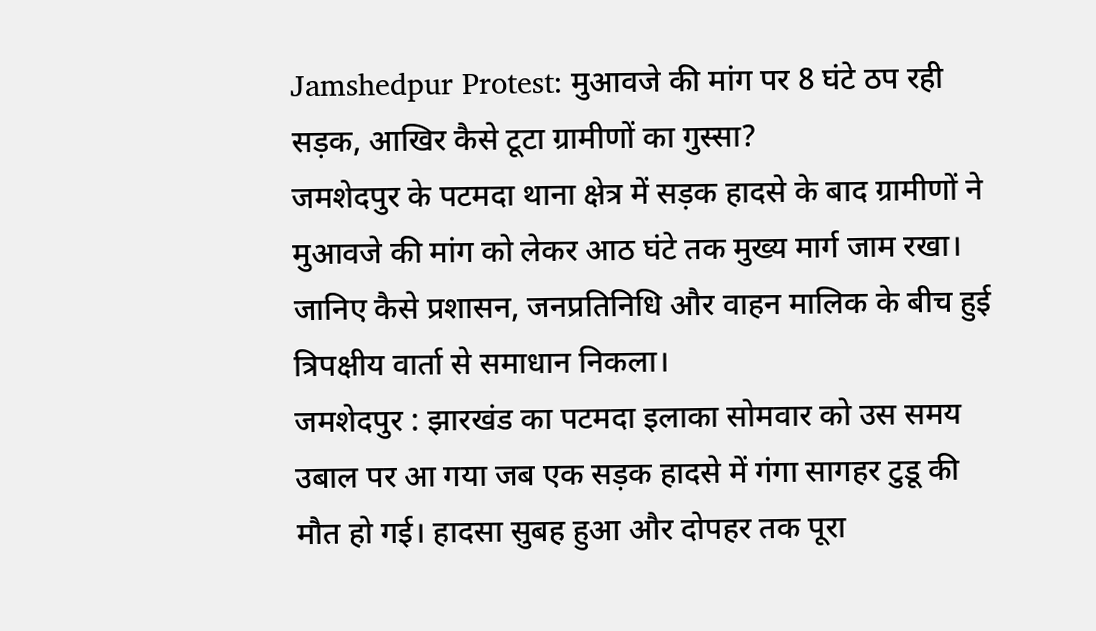Jamshedpur Protest: मुआवजे की मांग पर 8 घंटे ठप रही सड़क, आखिर कैसे टूटा ग्रामीणों का गुस्सा?
जमशेदपुर के पटमदा थाना क्षेत्र में सड़क हादसे के बाद ग्रामीणों ने मुआवजे की मांग को लेकर आठ घंटे तक मुख्य मार्ग जाम रखा। जानिए कैसे प्रशासन, जनप्रतिनिधि और वाहन मालिक के बीच हुई त्रिपक्षीय वार्ता से समाधान निकला।
जमशेदपुर : झारखंड का पटमदा इलाका सोमवार को उस समय उबाल पर आ गया जब एक सड़क हादसे में गंगा सागहर टुडू की मौत हो गई। हादसा सुबह हुआ और दोपहर तक पूरा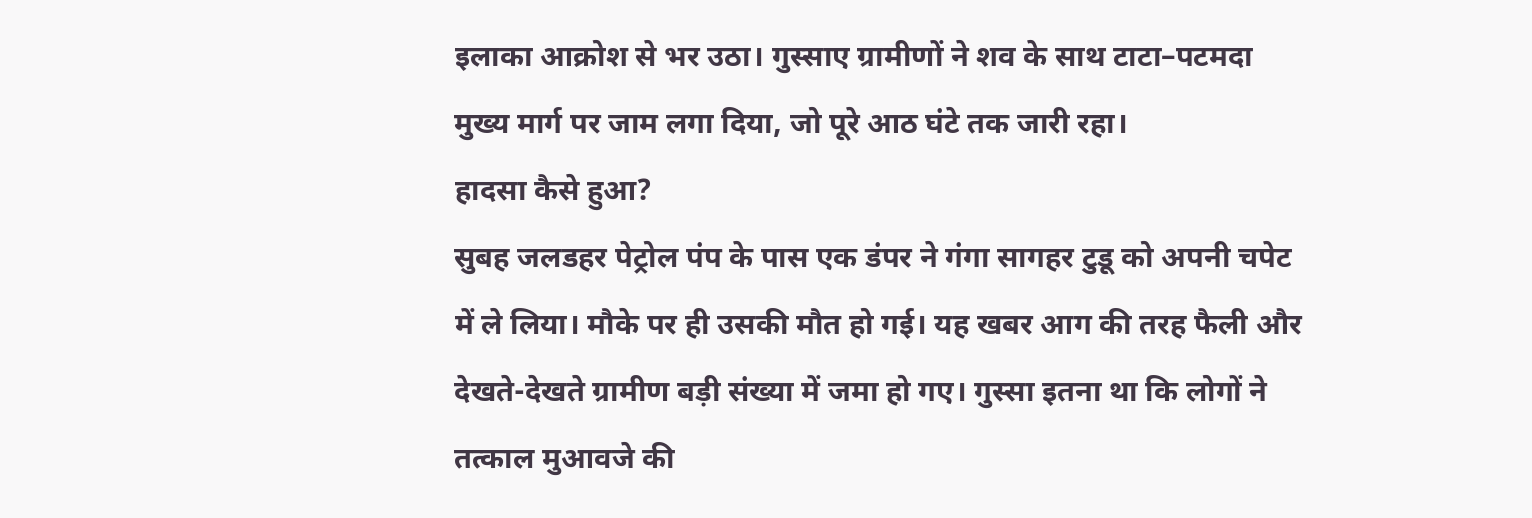इलाका आक्रोश से भर उठा। गुस्साए ग्रामीणों ने शव के साथ टाटा–पटमदा मुख्य मार्ग पर जाम लगा दिया, जो पूरे आठ घंटे तक जारी रहा।
हादसा कैसे हुआ?
सुबह जलडहर पेट्रोल पंप के पास एक डंपर ने गंगा सागहर टुडू को अपनी चपेट में ले लिया। मौके पर ही उसकी मौत हो गई। यह खबर आग की तरह फैली और देखते-देखते ग्रामीण बड़ी संख्या में जमा हो गए। गुस्सा इतना था कि लोगों ने तत्काल मुआवजे की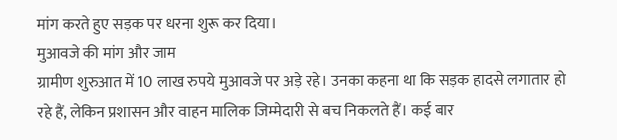मांग करते हुए सड़क पर धरना शुरू कर दिया।
मुआवजे की मांग और जाम
ग्रामीण शुरुआत में 10 लाख रुपये मुआवजे पर अड़े रहे। उनका कहना था कि सड़क हादसे लगातार हो रहे हैं, लेकिन प्रशासन और वाहन मालिक जिम्मेदारी से बच निकलते हैं। कई बार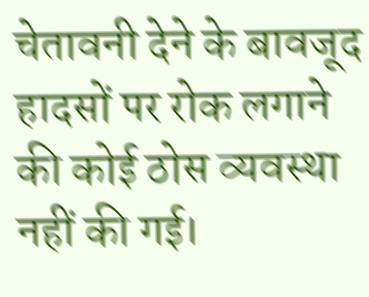चेतावनी देने के बावजूद हादसों पर रोक लगाने की कोई ठोस व्यवस्था नहीं की गई।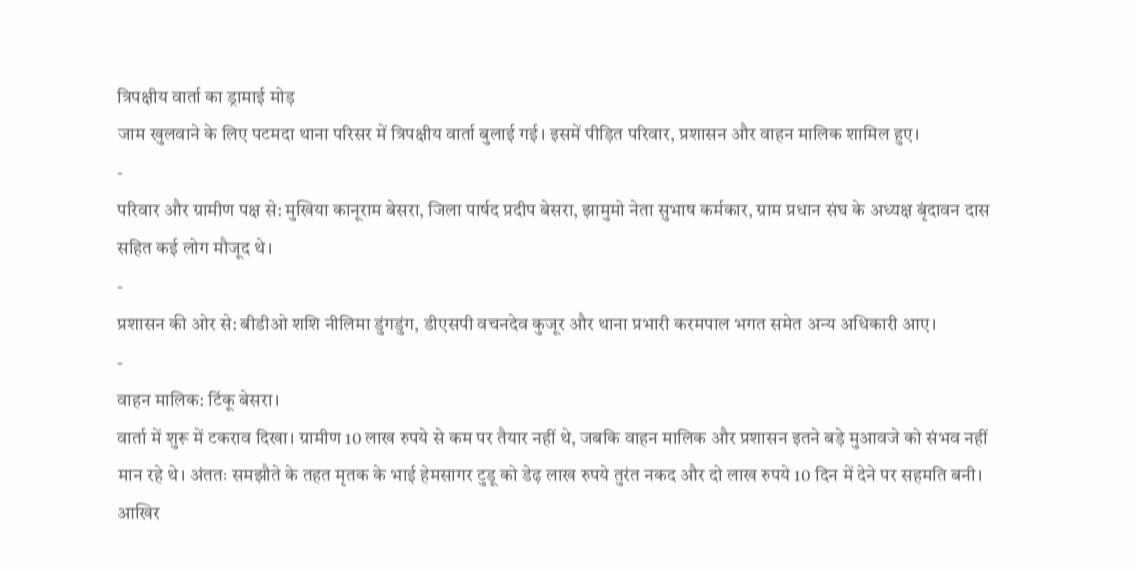त्रिपक्षीय वार्ता का ड्रामाई मोड़
जाम खुलवाने के लिए पटमदा थाना परिसर में त्रिपक्षीय वार्ता बुलाई गई। इसमें पीड़ित परिवार, प्रशासन और वाहन मालिक शामिल हुए।
-
परिवार और ग्रामीण पक्ष से: मुखिया कानूराम बेसरा, जिला पार्षद प्रदीप बेसरा, झामुमो नेता सुभाष कर्मकार, ग्राम प्रधान संघ के अध्यक्ष बृंदावन दास सहित कई लोग मौजूद थे।
-
प्रशासन की ओर से: बीडीओ शशि नीलिमा डुंगडुंग, डीएसपी वचनदेव कुजूर और थाना प्रभारी करमपाल भगत समेत अन्य अधिकारी आए।
-
वाहन मालिक: टिंकू बेसरा।
वार्ता में शुरू में टकराव दिखा। ग्रामीण 10 लाख रुपये से कम पर तैयार नहीं थे, जबकि वाहन मालिक और प्रशासन इतने बड़े मुआवजे को संभव नहीं मान रहे थे। अंततः समझौते के तहत मृतक के भाई हेमसागर टुडू को डेढ़ लाख रुपये तुरंत नकद और दो लाख रुपये 10 दिन में देने पर सहमति बनी।
आखिर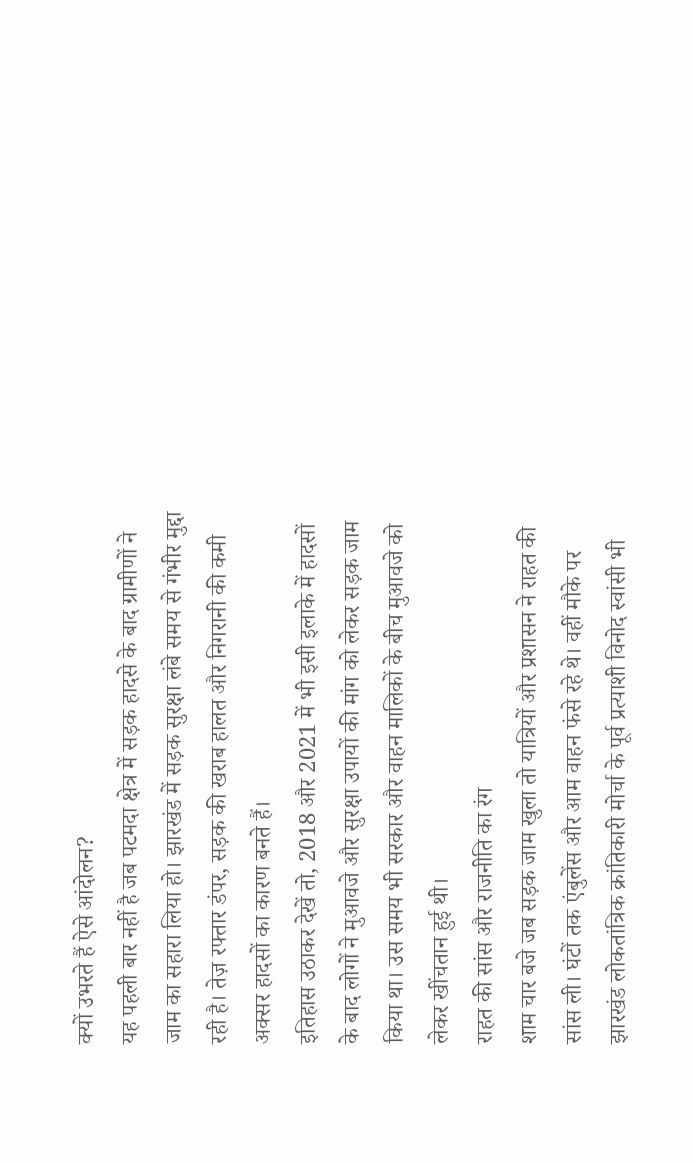क्यों उभरते हैं ऐसे आंदोलन?
यह पहली बार नहीं है जब पटमदा क्षेत्र में सड़क हादसे के बाद ग्रामीणों ने जाम का सहारा लिया हो। झारखंड में सड़क सुरक्षा लंबे समय से गंभीर मुद्दा रही है। तेज़ रफ्तार डंपर, सड़क की खराब हालत और निगरानी की कमी अक्सर हादसों का कारण बनते हैं।
इतिहास उठाकर देखें तो, 2018 और 2021 में भी इसी इलाके में हादसों के बाद लोगों ने मुआवजे और सुरक्षा उपायों की मांग को लेकर सड़क जाम किया था। उस समय भी सरकार और वाहन मालिकों के बीच मुआवजे को लेकर खींचतान हुई थी।
राहत की सांस और राजनीति का रंग
शाम चार बजे जब सड़क जाम खुला तो यात्रियों और प्रशासन ने राहत की सांस ली। घंटों तक एंबुलेंस और आम वाहन फंसे रहे थे। वहीं मौके पर झारखंड लोकतांत्रिक क्रांतिकारी मोर्चा के पूर्व प्रत्याशी विनोद स्वांसी भी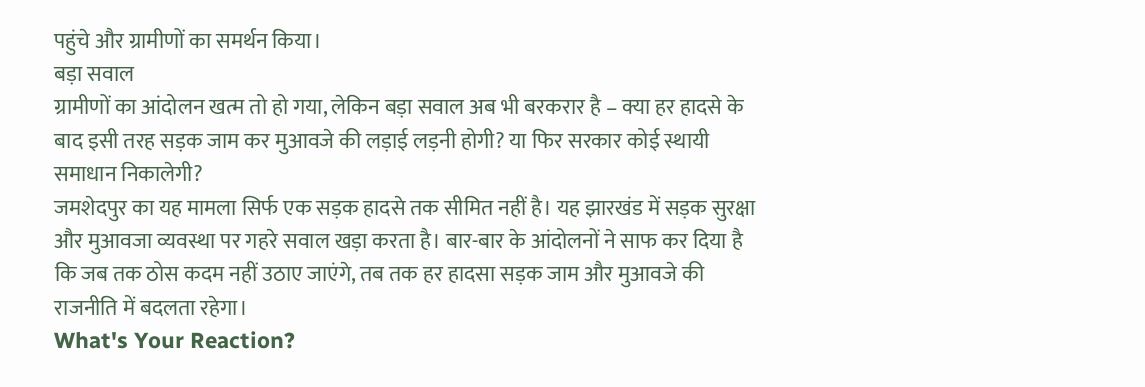पहुंचे और ग्रामीणों का समर्थन किया।
बड़ा सवाल
ग्रामीणों का आंदोलन खत्म तो हो गया, लेकिन बड़ा सवाल अब भी बरकरार है – क्या हर हादसे के बाद इसी तरह सड़क जाम कर मुआवजे की लड़ाई लड़नी होगी? या फिर सरकार कोई स्थायी समाधान निकालेगी?
जमशेदपुर का यह मामला सिर्फ एक सड़क हादसे तक सीमित नहीं है। यह झारखंड में सड़क सुरक्षा और मुआवजा व्यवस्था पर गहरे सवाल खड़ा करता है। बार-बार के आंदोलनों ने साफ कर दिया है कि जब तक ठोस कदम नहीं उठाए जाएंगे, तब तक हर हादसा सड़क जाम और मुआवजे की राजनीति में बदलता रहेगा।
What's Your Reaction?